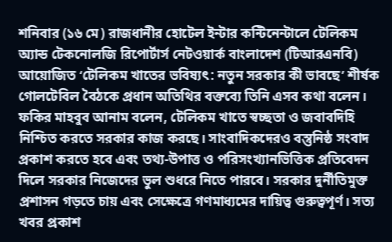শনিবার (১৬ মে) রাজধানীর হোটেল ইন্টার কন্টিনেন্টালে টেলিকম অ্যান্ড টেকনোলজি রিপোর্টার্স নেটওয়ার্ক বাংলাদেশ (টিআরএনবি) আয়োজিত ‘টেলিকম খাতের ভবিষ্যৎ: নতুন সরকার কী ভাবছে’ শীর্ষক গোলটেবিল বৈঠকে প্রধান অতিথির বক্তব্যে তিনি এসব কথা বলেন।
ফকির মাহবুব আনাম বলেন, টেলিকম খাতে স্বচ্ছতা ও জবাবদিহি নিশ্চিত করতে সরকার কাজ করছে। সাংবাদিকদেরও বস্তুনিষ্ঠ সংবাদ প্রকাশ করতে হবে এবং তথ্য-উপাত্ত ও পরিসংখ্যানভিত্তিক প্রতিবেদন দিলে সরকার নিজেদের ভুল শুধরে নিতে পারবে। সরকার দুর্নীতিমুক্ত প্রশাসন গড়তে চায় এবং সেক্ষেত্রে গণমাধ্যমের দায়িত্ব গুরুত্বপূর্ণ। সত্য খবর প্রকাশ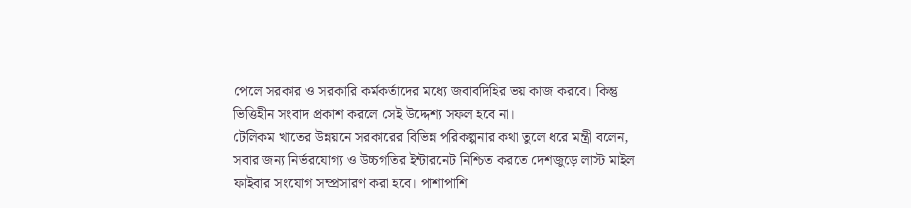পেলে সরকার ও সরকারি কর্মকর্তাদের মধ্যে জবাবদিহির ভয় কাজ করবে। কিন্তু ভিত্তিহীন সংবাদ প্রকাশ করলে সেই উদ্দেশ্য সফল হবে না।
টেলিকম খাতের উন্নয়নে সরকারের বিভিন্ন পরিকল্পনার কথা তুলে ধরে মন্ত্রী বলেন, সবার জন্য নির্ভরযোগ্য ও উচ্চগতির ইন্টারনেট নিশ্চিত করতে দেশজুড়ে লাস্ট মাইল ফাইবার সংযোগ সম্প্রসারণ করা হবে। পাশাপাশি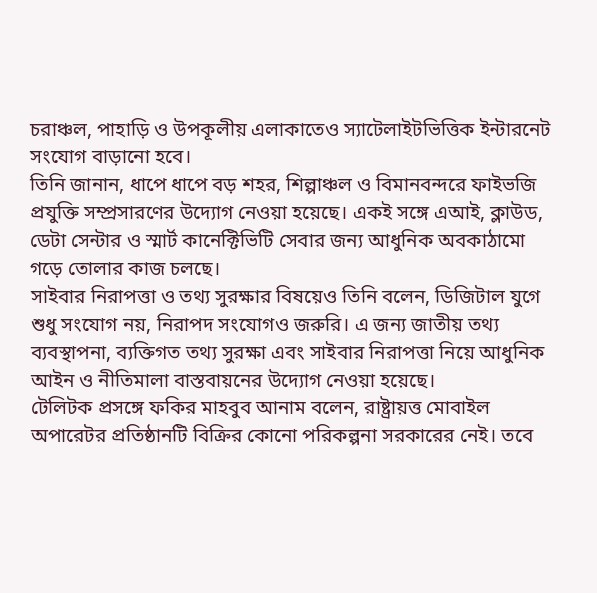চরাঞ্চল, পাহাড়ি ও উপকূলীয় এলাকাতেও স্যাটেলাইটভিত্তিক ইন্টারনেট সংযোগ বাড়ানো হবে।
তিনি জানান, ধাপে ধাপে বড় শহর, শিল্পাঞ্চল ও বিমানবন্দরে ফাইভজি প্রযুক্তি সম্প্রসারণের উদ্যোগ নেওয়া হয়েছে। একই সঙ্গে এআই, ক্লাউড, ডেটা সেন্টার ও স্মার্ট কানেক্টিভিটি সেবার জন্য আধুনিক অবকাঠামো গড়ে তোলার কাজ চলছে।
সাইবার নিরাপত্তা ও তথ্য সুরক্ষার বিষয়েও তিনি বলেন, ডিজিটাল যুগে শুধু সংযোগ নয়, নিরাপদ সংযোগও জরুরি। এ জন্য জাতীয় তথ্য ব্যবস্থাপনা, ব্যক্তিগত তথ্য সুরক্ষা এবং সাইবার নিরাপত্তা নিয়ে আধুনিক আইন ও নীতিমালা বাস্তবায়নের উদ্যোগ নেওয়া হয়েছে।
টেলিটক প্রসঙ্গে ফকির মাহবুব আনাম বলেন, রাষ্ট্রায়ত্ত মোবাইল অপারেটর প্রতিষ্ঠানটি বিক্রির কোনো পরিকল্পনা সরকারের নেই। তবে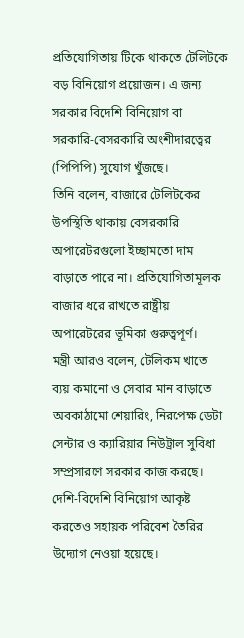প্রতিযোগিতায় টিকে থাকতে টেলিটকে বড় বিনিয়োগ প্রয়োজন। এ জন্য সরকার বিদেশি বিনিয়োগ বা সরকারি-বেসরকারি অংশীদারত্বের (পিপিপি) সুযোগ খুঁজছে।
তিনি বলেন, বাজারে টেলিটকের উপস্থিতি থাকায় বেসরকারি অপারেটরগুলো ইচ্ছামতো দাম বাড়াতে পারে না। প্রতিযোগিতামূলক বাজার ধরে রাখতে রাষ্ট্রীয় অপারেটরের ভূমিকা গুরুত্বপূর্ণ।
মন্ত্রী আরও বলেন, টেলিকম খাতে ব্যয় কমানো ও সেবার মান বাড়াতে অবকাঠামো শেয়ারিং, নিরপেক্ষ ডেটা সেন্টার ও ক্যারিয়ার নিউট্রাল সুবিধা সম্প্রসারণে সরকার কাজ করছে। দেশি-বিদেশি বিনিয়োগ আকৃষ্ট করতেও সহায়ক পরিবেশ তৈরির উদ্যোগ নেওয়া হয়েছে।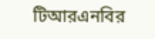টিআরএনবির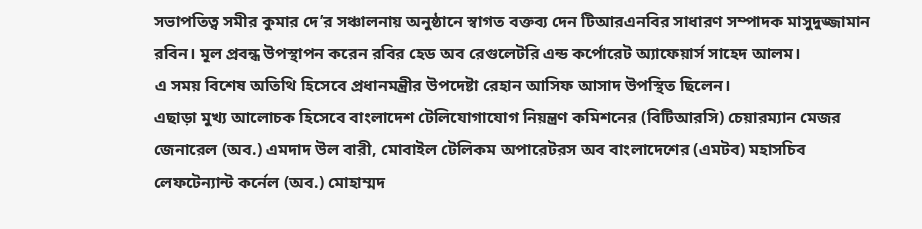সভাপতিত্ব সমীর কুমার দে’র সঞ্চালনায় অনুষ্ঠানে স্বাগত বক্তব্য দেন টিআরএনবির সাধারণ সম্পাদক মাসুদুজ্জামান রবিন। মূল প্রবন্ধ উপস্থাপন করেন রবির হেড অব রেগুলেটরি এন্ড কর্পোরেট অ্যাফেয়ার্স সাহেদ আলম।
এ সময় বিশেষ অতিথি হিসেবে প্রধানমন্ত্রীর উপদেষ্টা রেহান আসিফ আসাদ উপস্থিত ছিলেন।
এছাড়া মুখ্য আলোচক হিসেবে বাংলাদেশ টেলিযোগাযোগ নিয়ন্ত্রণ কমিশনের (বিটিআরসি) চেয়ারম্যান মেজর জেনারেল (অব.) এমদাদ উল বারী, মোবাইল টেলিকম অপারেটরস অব বাংলাদেশের (এমটব) মহাসচিব লেফটেন্যান্ট কর্নেল (অব.) মোহাম্মদ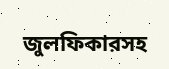জুলফিকারসহ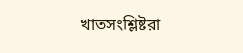খাতসংশ্লিষ্টরা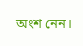অংশ নেন।